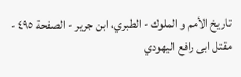تاريخ الأمم و الملوك - الطبري، ابن جرير - الصفحة ٤٩٥ - مقتل ابى رافع اليهودي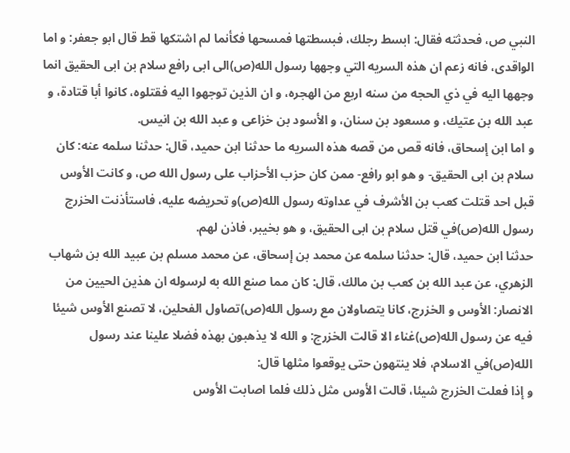النبي ص، فحدثته فقال: ابسط رجلك، فبسطتها فمسحها فكأنما لم اشتكها قط قال ابو جعفر: و اما الواقدى، فانه زعم ان هذه السريه التي وجهها رسول الله(ص)الى ابى رافع سلام بن ابى الحقيق انما وجهها اليه في ذي الحجه من سنه اربع من الهجره، و ان الذين توجهوا اليه فقتلوه، كانوا أبا قتادة، و عبد الله بن عتيك، و مسعود بن سنان، و الأسود بن خزاعى و عبد الله بن انيس.
و اما ابن إسحاق، فانه قص من قصه هذه السريه ما حدثنا ابن حميد، قال: حدثنا سلمه عنه: كان سلام بن ابى الحقيق- و هو ابو رافع- ممن كان حزب الأحزاب على رسول الله ص، و كانت الأوس قبل احد قتلت كعب بن الأشرف في عداوته رسول الله(ص)و تحريضه عليه، فاستأذنت الخزرج رسول الله(ص)في قتل سلام بن ابى الحقيق، و هو بخيبر، فاذن لهم.
حدثنا ابن حميد، قال: حدثنا سلمه عن محمد بن إسحاق، عن محمد مسلم بن عبيد الله بن شهاب الزهري، عن عبد الله بن كعب بن مالك، قال: كان مما صنع الله به لرسوله ان هذين الحيين من الانصار: الأوس و الخزرج، كانا يتصاولان مع رسول الله(ص)تصاول الفحلين، لا تصنع الأوس شيئا فيه عن رسول الله(ص)غناء الا قالت الخزرج: و الله لا يذهبون بهذه فضلا علينا عند رسول الله(ص)في الاسلام، فلا ينتهون حتى يوقعوا مثلها قال:
و إذا فعلت الخزرج شيئا، قالت الأوس مثل ذلك فلما اصابت الأوس